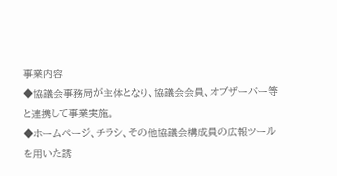事業内容
◆協議会事務局が主体となり、協議会会員、オブザーバー等と連携して事業実施。
◆ホームページ、チラシ、その他協議会構成員の広報ツールを用いた誘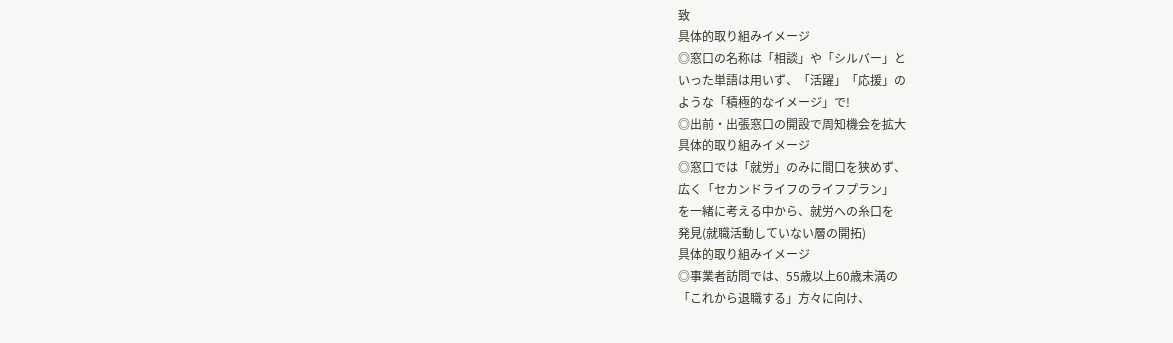致
具体的取り組みイメージ
◎窓口の名称は「相談」や「シルバー」と
いった単語は用いず、「活躍」「応援」の
ような「積極的なイメージ」で!
◎出前・出張窓口の開設で周知機会を拡大
具体的取り組みイメージ
◎窓口では「就労」のみに間口を狭めず、
広く「セカンドライフのライフプラン」
を一緒に考える中から、就労への糸口を
発見(就職活動していない層の開拓)
具体的取り組みイメージ
◎事業者訪問では、55歳以上60歳未満の
「これから退職する」方々に向け、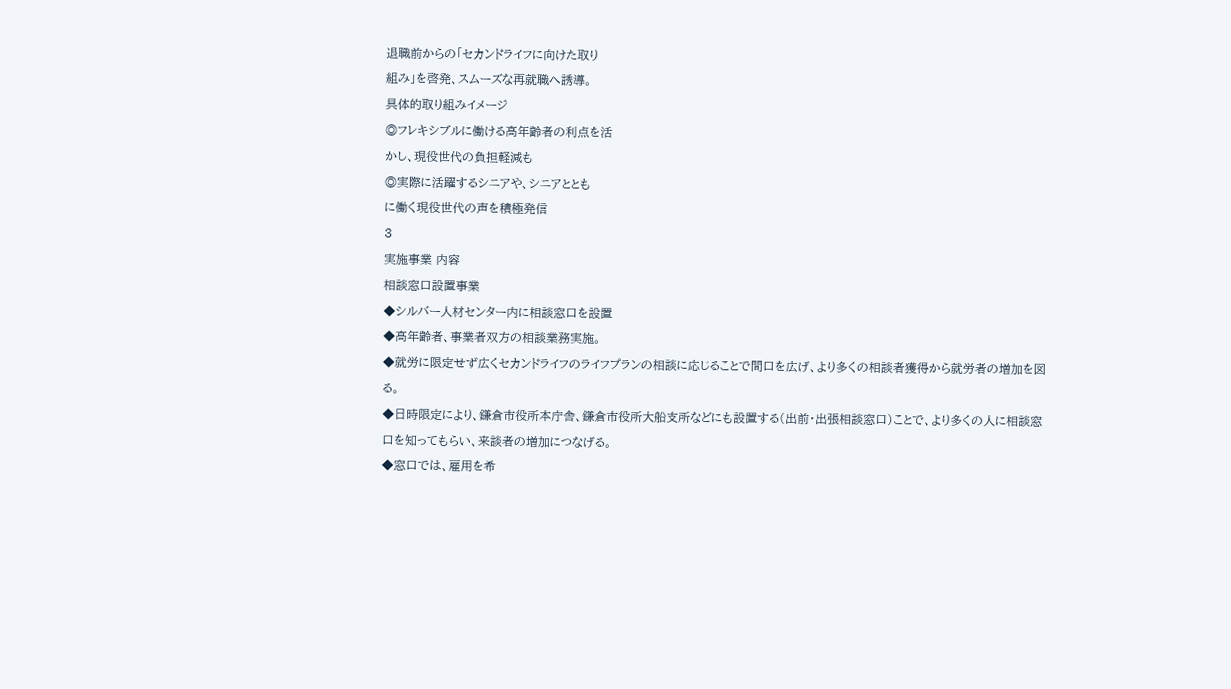退職前からの「セカンドライフに向けた取り
組み」を啓発、スムーズな再就職へ誘導。
具体的取り組みイメージ
◎フレキシブルに働ける高年齢者の利点を活
かし、現役世代の負担軽減も
◎実際に活躍するシニアや、シニアととも
に働く現役世代の声を積極発信
3
実施事業 内容
相談窓口設置事業
◆シルバー人材センター内に相談窓口を設置
◆高年齢者、事業者双方の相談業務実施。
◆就労に限定せず広くセカンドライフのライフプランの相談に応じることで間口を広げ、より多くの相談者獲得から就労者の増加を図
る。
◆日時限定により、鎌倉市役所本庁舎、鎌倉市役所大船支所などにも設置する(出前・出張相談窓口)ことで、より多くの人に相談窓
口を知ってもらい、来談者の増加につなげる。
◆窓口では、雇用を希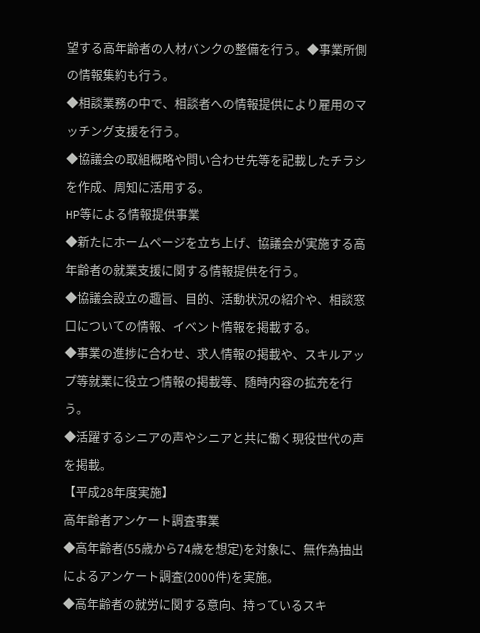望する高年齢者の人材バンクの整備を行う。◆事業所側の情報集約も行う。
◆相談業務の中で、相談者への情報提供により雇用のマッチング支援を行う。
◆協議会の取組概略や問い合わせ先等を記載したチラシを作成、周知に活用する。
HP等による情報提供事業
◆新たにホームページを立ち上げ、協議会が実施する高年齢者の就業支援に関する情報提供を行う。
◆協議会設立の趣旨、目的、活動状況の紹介や、相談窓口についての情報、イベント情報を掲載する。
◆事業の進捗に合わせ、求人情報の掲載や、スキルアップ等就業に役立つ情報の掲載等、随時内容の拡充を行う。
◆活躍するシニアの声やシニアと共に働く現役世代の声を掲載。
【平成28年度実施】
高年齢者アンケート調査事業
◆高年齢者(55歳から74歳を想定)を対象に、無作為抽出によるアンケート調査(2000件)を実施。
◆高年齢者の就労に関する意向、持っているスキ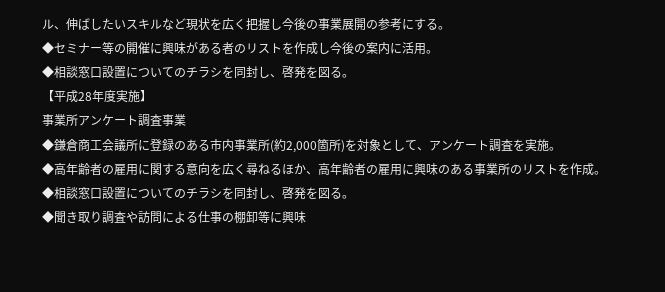ル、伸ばしたいスキルなど現状を広く把握し今後の事業展開の参考にする。
◆セミナー等の開催に興味がある者のリストを作成し今後の案内に活用。
◆相談窓口設置についてのチラシを同封し、啓発を図る。
【平成28年度実施】
事業所アンケート調査事業
◆鎌倉商工会議所に登録のある市内事業所(約2,000箇所)を対象として、アンケート調査を実施。
◆高年齢者の雇用に関する意向を広く尋ねるほか、高年齢者の雇用に興味のある事業所のリストを作成。
◆相談窓口設置についてのチラシを同封し、啓発を図る。
◆聞き取り調査や訪問による仕事の棚卸等に興味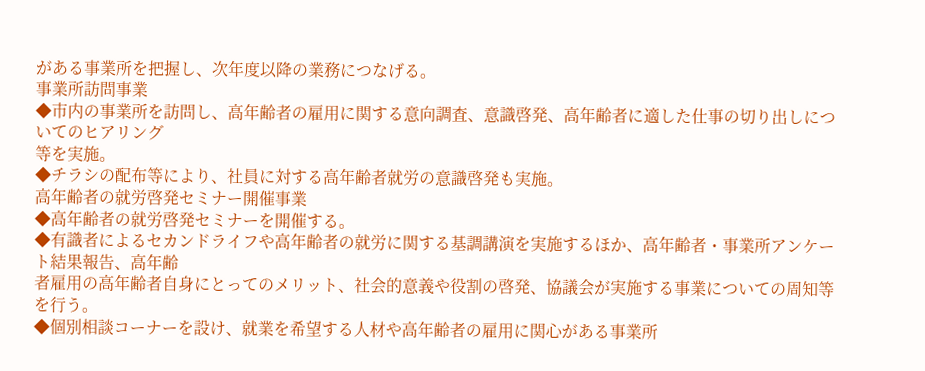がある事業所を把握し、次年度以降の業務につなげる。
事業所訪問事業
◆市内の事業所を訪問し、高年齢者の雇用に関する意向調査、意識啓発、高年齢者に適した仕事の切り出しについてのヒアリング
等を実施。
◆チラシの配布等により、社員に対する高年齢者就労の意識啓発も実施。
高年齢者の就労啓発セミナー開催事業
◆高年齢者の就労啓発セミナーを開催する。
◆有識者によるセカンドライフや高年齢者の就労に関する基調講演を実施するほか、高年齢者・事業所アンケート結果報告、高年齢
者雇用の高年齢者自身にとってのメリット、社会的意義や役割の啓発、協議会が実施する事業についての周知等を行う。
◆個別相談コーナーを設け、就業を希望する人材や高年齢者の雇用に関心がある事業所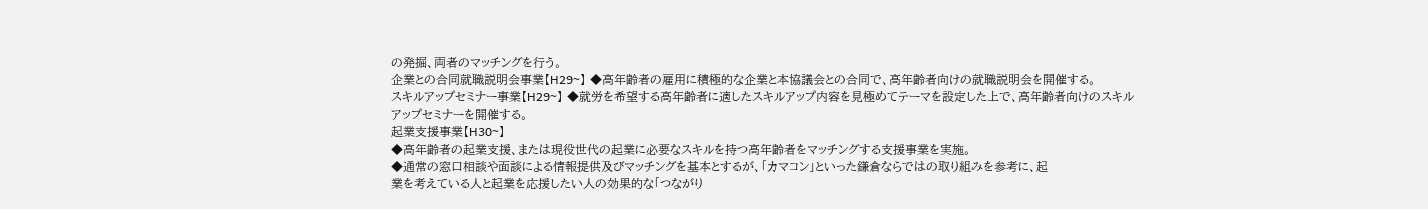の発掘、両者のマッチングを行う。
企業との合同就職説明会事業【H29~】 ◆高年齢者の雇用に積極的な企業と本協議会との合同で、高年齢者向けの就職説明会を開催する。
スキルアップセミナー事業【H29~】 ◆就労を希望する高年齢者に適したスキルアップ内容を見極めてテーマを設定した上で、高年齢者向けのスキルアップセミナーを開催する。
起業支援事業【H30~】
◆高年齢者の起業支援、または現役世代の起業に必要なスキルを持つ高年齢者をマッチングする支援事業を実施。
◆通常の窓口相談や面談による情報提供及びマッチングを基本とするが、「カマコン」といった鎌倉ならではの取り組みを参考に、起
業を考えている人と起業を応援したい人の効果的な「つながり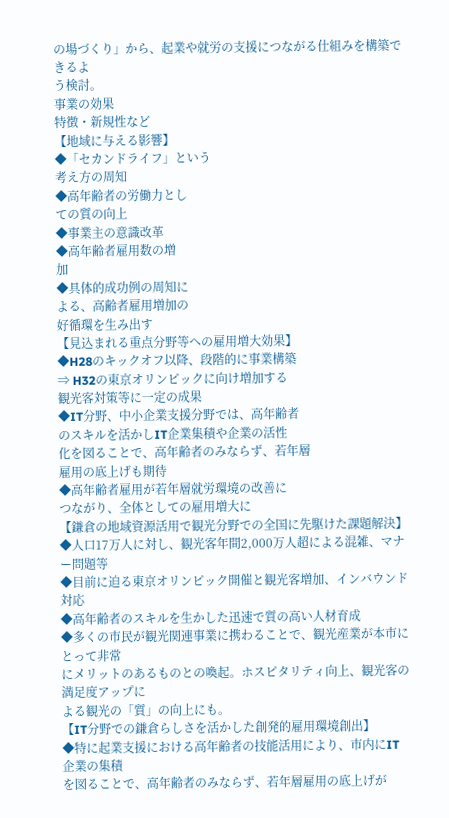の場づくり」から、起業や就労の支援につながる仕組みを構築できるよ
う検討。
事業の効果
特徴・新規性など
【地域に与える影響】
◆「セカンドライフ」という
考え方の周知
◆高年齢者の労働力とし
ての質の向上
◆事業主の意識改革
◆高年齢者雇用数の増
加
◆具体的成功例の周知に
よる、高齢者雇用増加の
好循環を生み出す
【見込まれる重点分野等への雇用増大効果】
◆H28のキックオフ以降、段階的に事業構築
⇒ H32の東京オリンピックに向け増加する
観光客対策等に一定の成果
◆IT分野、中小企業支援分野では、高年齢者
のスキルを活かしIT企業集積や企業の活性
化を図ることで、高年齢者のみならず、若年層
雇用の底上げも期待
◆高年齢者雇用が若年層就労環境の改善に
つながり、全体としての雇用増大に
【鎌倉の地域資源活用で観光分野での全国に先駆けた課題解決】
◆人口17万人に対し、観光客年間2,000万人超による混雑、マナー問題等
◆目前に迫る東京オリンピック開催と観光客増加、インバウンド対応
◆高年齢者のスキルを生かした迅速で質の高い人材育成
◆多くの市民が観光関連事業に携わることで、観光産業が本市にとって非常
にメリットのあるものとの喚起。ホスピタリティ向上、観光客の満足度アップに
よる観光の「質」の向上にも。
【IT分野での鎌倉らしさを活かした創発的雇用環境創出】
◆特に起業支援における高年齢者の技能活用により、市内にIT企業の集積
を図ることで、高年齢者のみならず、若年層雇用の底上げが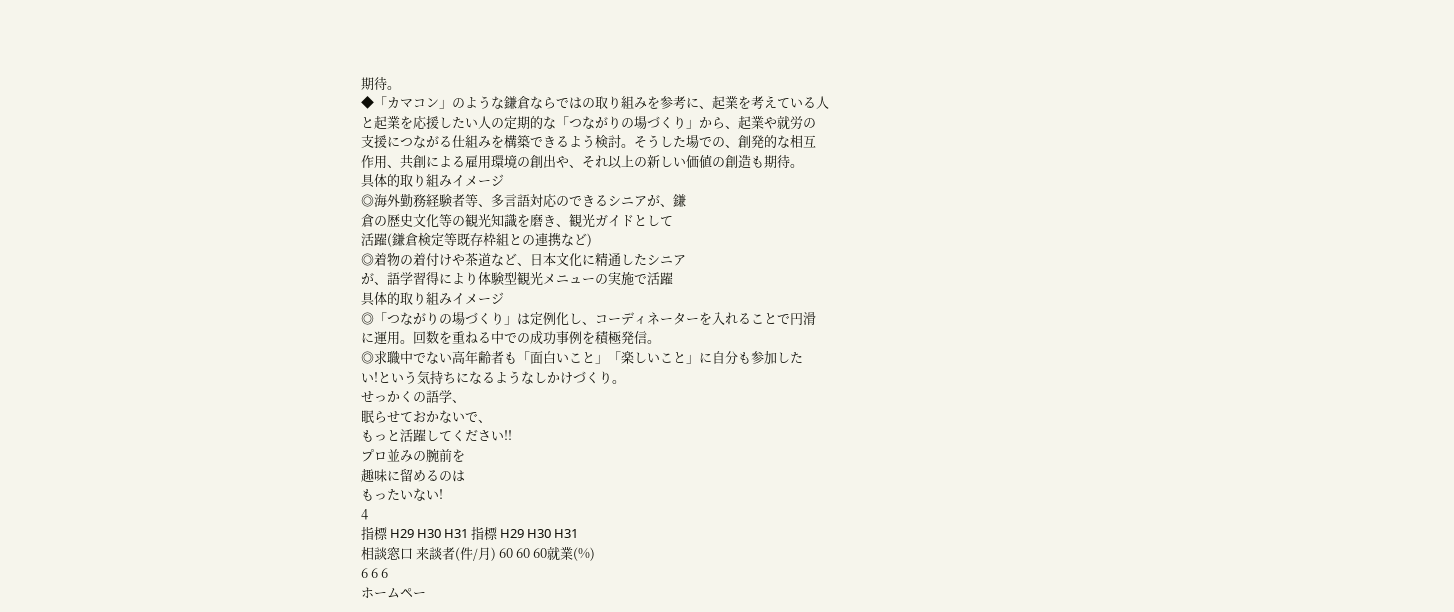期待。
◆「カマコン」のような鎌倉ならではの取り組みを参考に、起業を考えている人
と起業を応援したい人の定期的な「つながりの場づくり」から、起業や就労の
支援につながる仕組みを構築できるよう検討。そうした場での、創発的な相互
作用、共創による雇用環境の創出や、それ以上の新しい価値の創造も期待。
具体的取り組みイメージ
◎海外勤務経験者等、多言語対応のできるシニアが、鎌
倉の歴史文化等の観光知識を磨き、観光ガイドとして
活躍(鎌倉検定等既存枠組との連携など)
◎着物の着付けや茶道など、日本文化に精通したシニア
が、語学習得により体験型観光メニューの実施で活躍
具体的取り組みイメージ
◎「つながりの場づくり」は定例化し、コーディネーターを入れることで円滑
に運用。回数を重ねる中での成功事例を積極発信。
◎求職中でない高年齢者も「面白いこと」「楽しいこと」に自分も参加した
い!という気持ちになるようなしかけづくり。
せっかくの語学、
眠らせておかないで、
もっと活躍してください!!
プロ並みの腕前を
趣味に留めるのは
もったいない!
4
指標 H29 H30 H31 指標 H29 H30 H31
相談窓口 来談者(件/月) 60 60 60就業(%)
6 6 6
ホームペー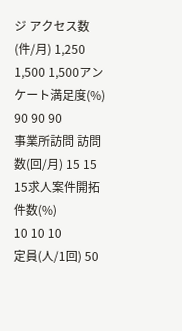ジ アクセス数(件/月) 1,250 1,500 1,500アンケート満足度(%)
90 90 90
事業所訪問 訪問数(回/月) 15 15 15求人案件開拓件数(%)
10 10 10
定員(人/1回) 50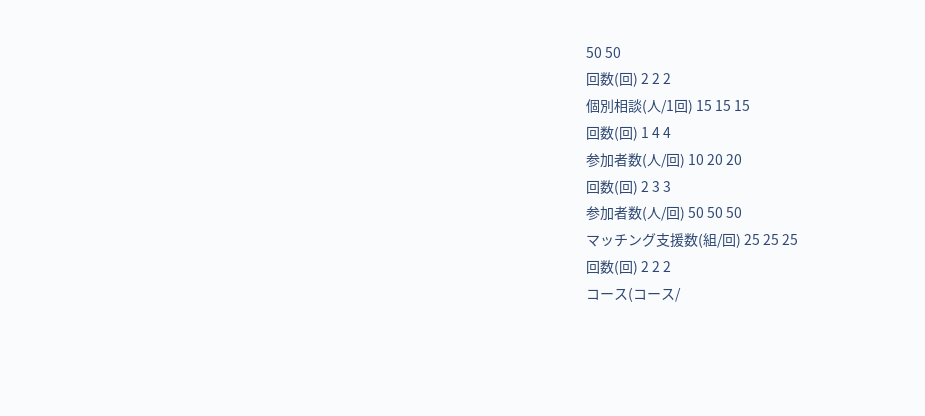50 50
回数(回) 2 2 2
個別相談(人/1回) 15 15 15
回数(回) 1 4 4
参加者数(人/回) 10 20 20
回数(回) 2 3 3
参加者数(人/回) 50 50 50
マッチング支援数(組/回) 25 25 25
回数(回) 2 2 2
コース(コース/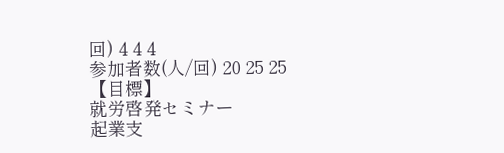回) 4 4 4
参加者数(人/回) 20 25 25
【目標】
就労啓発セミナー
起業支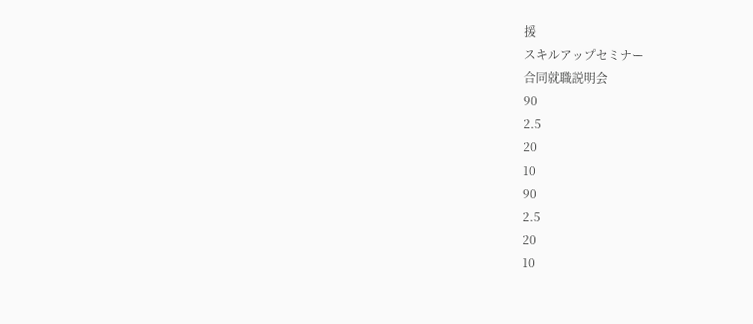援
スキルアップセミナー
合同就職説明会
90
2.5
20
10
90
2.5
20
10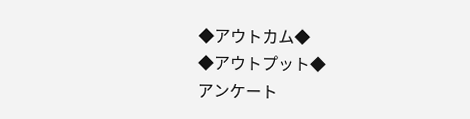◆アウトカム◆
◆アウトプット◆
アンケート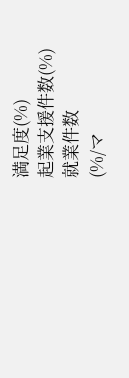満足度(%)
起業支援件数(%)
就業件数
(%/マ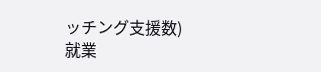ッチング支援数)
就業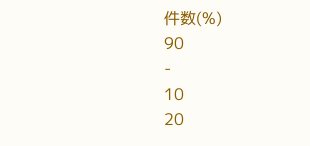件数(%)
90
-
10
20